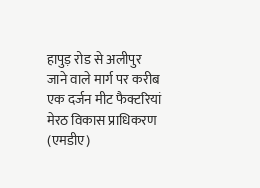हापुड़ रोड से अलीपुर जाने वाले मार्ग पर करीब एक दर्जन मीट फैक्टरियां मेरठ विकास प्राधिकरण (एमडीए)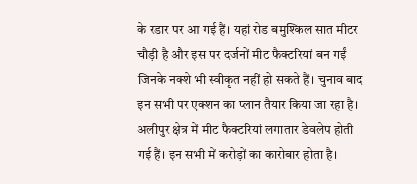के रडार पर आ गई हैं। यहां रोड बमुश्किल सात मीटर चौड़ी है और इस पर दर्जनों मीट फैक्टरियां बन गईं जिनके नक्शे भी स्वीकृत नहीं हो सकते हैं। चुनाव बाद इन सभी पर एक्शन का प्लान तैयार किया जा रहा है।
अलीपुर क्षेत्र में मीट फैक्टरियां लगातार डेवलेप होती गई हैं। इन सभी में करोड़ों का कारोबार होता है।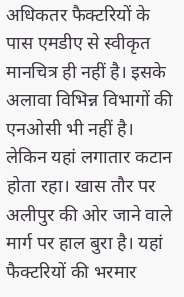अधिकतर फैक्टरियों के पास एमडीए से स्वीकृत मानचित्र ही नहीं है। इसके अलावा विभिन्न विभागों की एनओसी भी नहीं है। लेकिन यहां लगातार कटान होता रहा। खास तौर पर अलीपुर की ओर जाने वाले मार्ग पर हाल बुरा है। यहां फैक्टरियों की भरमार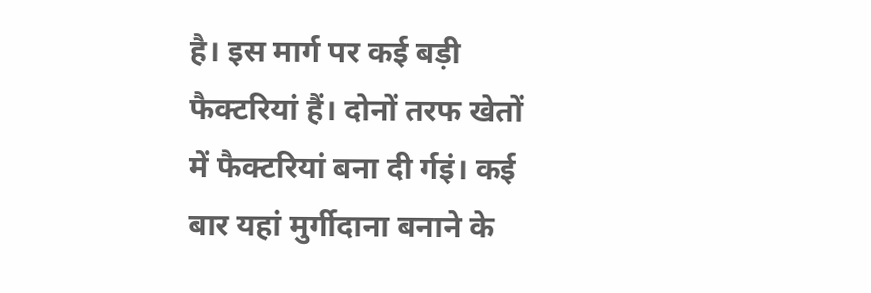है। इस मार्ग पर कई बड़ी फैक्टरियां हैं। दोनों तरफ खेतों में फैक्टरियां बना दी र्गइं। कई बार यहां मुर्गीदाना बनाने के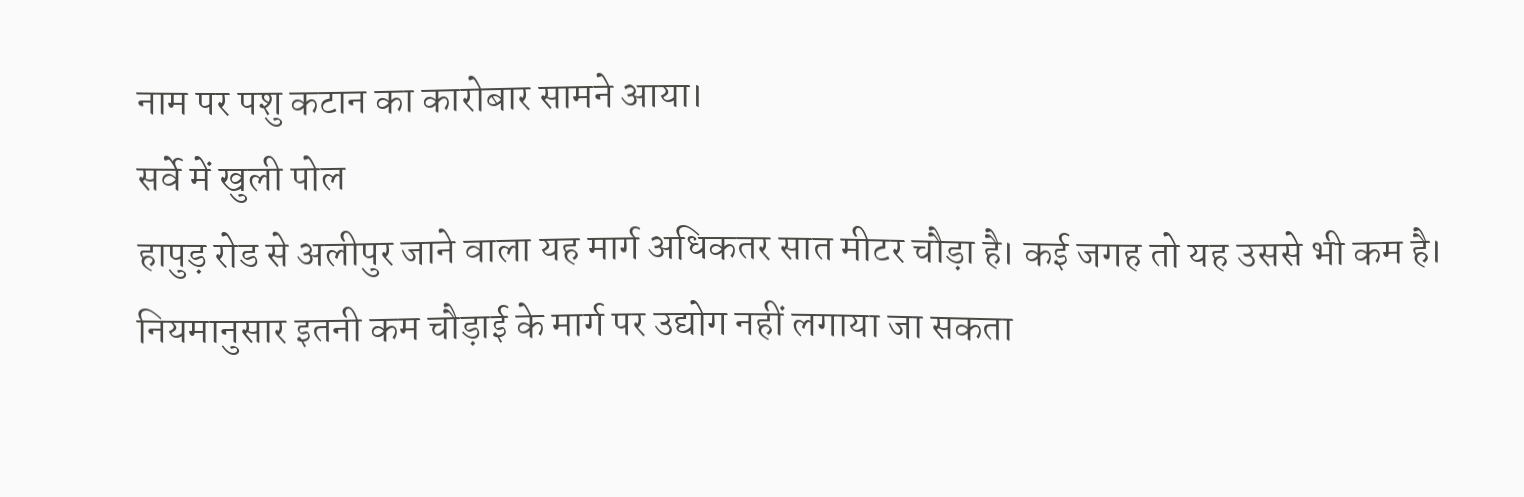नाम पर पशु कटान का कारोबार सामने आया।
सर्वे में खुली पोल
हापुड़ रोड से अलीपुर जाने वाला यह मार्ग अधिकतर सात मीटर चौड़ा है। कई जगह तो यह उससे भी कम है। नियमानुसार इतनी कम चौड़ाई के मार्ग पर उद्योग नहीं लगाया जा सकता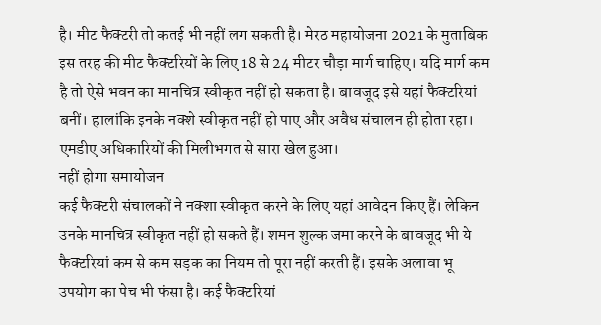है। मीट फैक्टरी तो कतई भी नहीं लग सकती है। मेरठ महायोजना 2021 के मुताबिक इस तरह की मीट फैक्टरियों के लिए 18 से 24 मीटर चौड़ा मार्ग चाहिए। यदि मार्ग कम है तो ऐसे भवन का मानचित्र स्वीकृत नहीं हो सकता है। बावजूद इसे यहां फैक्टरियां बनीं। हालांकि इनके नक्शे स्वीकृत नहीं हो पाए और अवैध संचालन ही होता रहा। एमडीए अधिकारियों की मिलीभगत से सारा खेल हुआ।
नहीं होगा समायोजन
कई फैक्टरी संचालकों ने नक्शा स्वीकृत करने के लिए यहां आवेदन किए हैं। लेकिन उनके मानचित्र स्वीकृत नहीं हो सकते हैं। शमन शुल्क जमा करने के बावजूद भी ये फैक्टरियां कम से कम सड़क का नियम तो पूरा नहीं करती हैं। इसके अलावा भू उपयोग का पेच भी फंसा है। कई फैक्टरियां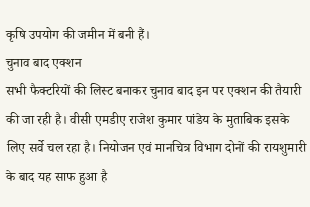कृषि उपयोग की जमीन में बनी हैं।
चुनाव बाद एक्शन
सभी फैक्टरियों की लिस्ट बनाकर चुनाव बाद इन पर एक्शन की तैयारी की जा रही है। वीसी एमडीए राजेश कुमार पांडेय के मुताबिक इसके लिए सर्वे चल रहा है। नियोजन एवं मानचित्र विभाग दोनों की रायशुमारी के बाद यह साफ हुआ है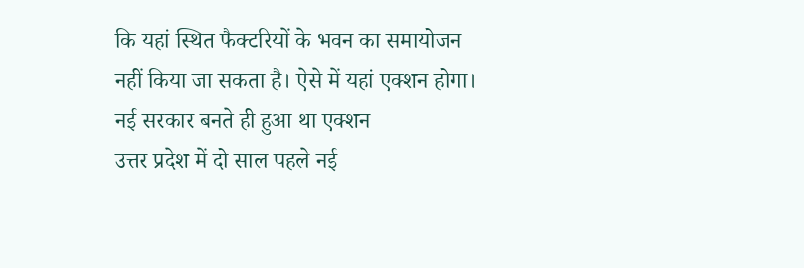कि यहां स्थित फैक्टरियों के भवन का समायोजन नहीं किया जा सकता है। ऐसे में यहां एक्शन होगा।
नई सरकार बनते ही हुआ था एक्शन
उत्तर प्रदेश में दो साल पहले नई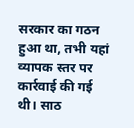सरकार का गठन हुआ था, तभी यहां व्यापक स्तर पर कार्रवाई की गई थी। साठ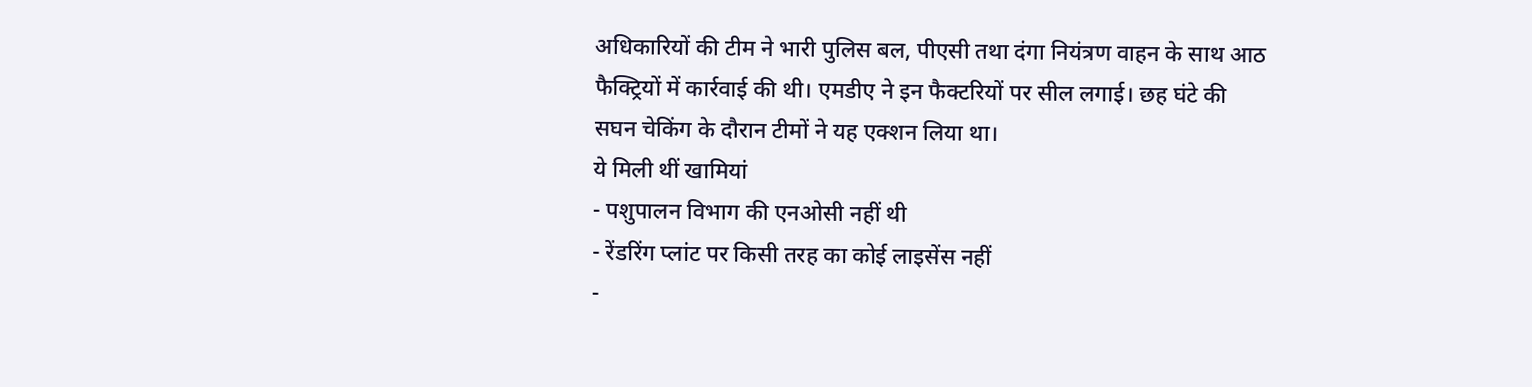अधिकारियों की टीम ने भारी पुलिस बल, पीएसी तथा दंगा नियंत्रण वाहन के साथ आठ फैक्ट्रियों में कार्रवाई की थी। एमडीए ने इन फैक्टरियों पर सील लगाई। छह घंटे की सघन चेकिंग के दौरान टीमों ने यह एक्शन लिया था।
ये मिली थीं खामियां
- पशुपालन विभाग की एनओसी नहीं थी
- रेंडरिंग प्लांट पर किसी तरह का कोई लाइसेंस नहीं
-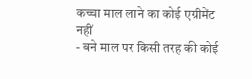कच्चा माल लाने का कोई एग्रीमेंट नहीं
- बने माल पर किसी तरह की कोई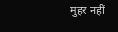मुहर नहीं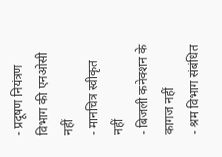- प्रदूषण नियंत्रण विभाग की एनओसी नहीं
- मानचित्र स्वीकृत नहीं
- बिजली कनेक्शन के कागज नहीं
- श्रम विभाग संबंधित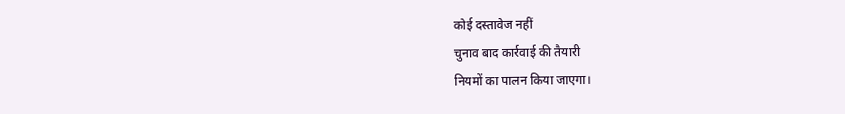कोई दस्तावेज नहीं
चुनाव बाद कार्रवाई की तैयारी
नियमों का पालन किया जाएगा।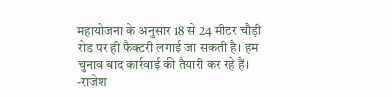महायोजना के अनुसार 18 से 24 मीटर चौड़ी रोड पर ही फैक्टरी लगाई जा सकती है। हम चुनाव बाद कार्रवाई की तैयारी कर रहे हैं। -राजेश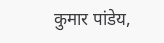कुमार पांडेय,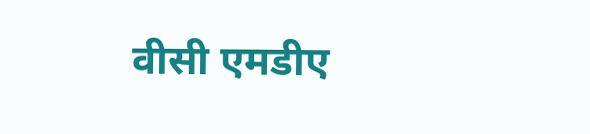वीसी एमडीए